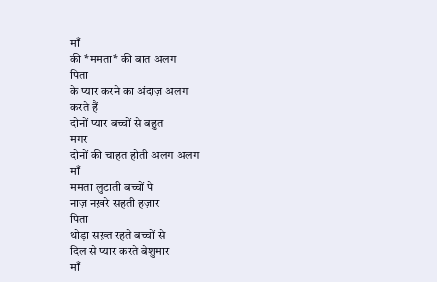माँ
की *ममता* की बात अलग
पिता
के प्यार करने का अंदाज़ अलग
करते हैं
दोनों प्यार बच्चों से बहुत
मगर
दोनों की चाहत होती अलग अलग
माँ
ममता लुटाती बच्चों पे
नाज़ नख़रे सहती हज़ार
पिता
थोड़ा सख़्त रहते बच्चों से
दिल से प्यार करते बेशुमार
माँ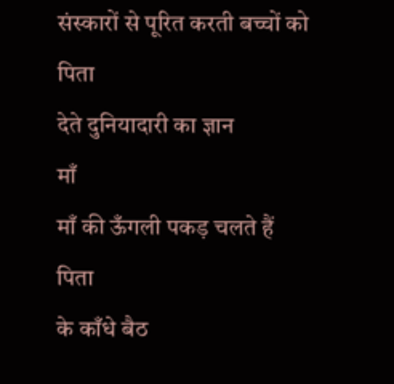संस्कारों से पूरित करती बच्चों को
पिता
देते दुनियादारी का ज्ञान
माँ
माँ की ऊँगली पकड़ चलते हैं
पिता
के काँधे बैठ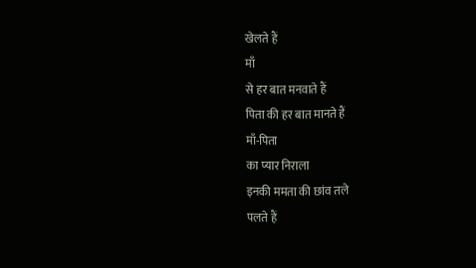खेलते हैं
माँ
से हर बात मनवाते हैं
पिता की हर बात मानते हैं
माँ-पिता
का प्यार निराला
इनकी ममता की छांव तले
पलते हैं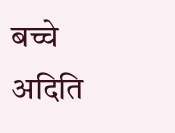बच्चे
अदिति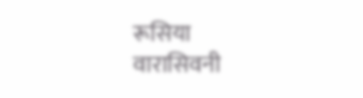रूसिया
वारासिवनी